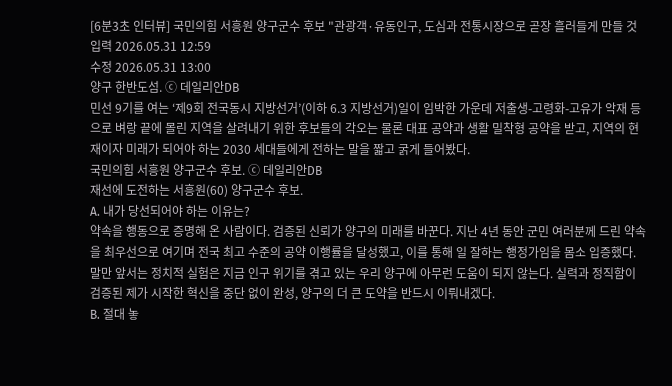[6분3초 인터뷰] 국민의힘 서흥원 양구군수 후보 "관광객·유동인구, 도심과 전통시장으로 곧장 흘러들게 만들 것
입력 2026.05.31 12:59
수정 2026.05.31 13:00
양구 한반도섬. ⓒ 데일리안DB
민선 9기를 여는 ‘제9회 전국동시 지방선거’(이하 6.3 지방선거)일이 임박한 가운데 저출생-고령화-고유가 악재 등으로 벼랑 끝에 몰린 지역을 살려내기 위한 후보들의 각오는 물론 대표 공약과 생활 밀착형 공약을 받고, 지역의 현재이자 미래가 되어야 하는 2030 세대들에게 전하는 말을 짧고 굵게 들어봤다.
국민의힘 서흥원 양구군수 후보. ⓒ 데일리안DB
재선에 도전하는 서흥원(60) 양구군수 후보.
A. 내가 당선되어야 하는 이유는?
약속을 행동으로 증명해 온 사람이다. 검증된 신뢰가 양구의 미래를 바꾼다. 지난 4년 동안 군민 여러분께 드린 약속을 최우선으로 여기며 전국 최고 수준의 공약 이행률을 달성했고, 이를 통해 일 잘하는 행정가임을 몸소 입증했다. 말만 앞서는 정치적 실험은 지금 인구 위기를 겪고 있는 우리 양구에 아무런 도움이 되지 않는다. 실력과 정직함이 검증된 제가 시작한 혁신을 중단 없이 완성, 양구의 더 큰 도약을 반드시 이뤄내겠다.
B. 절대 놓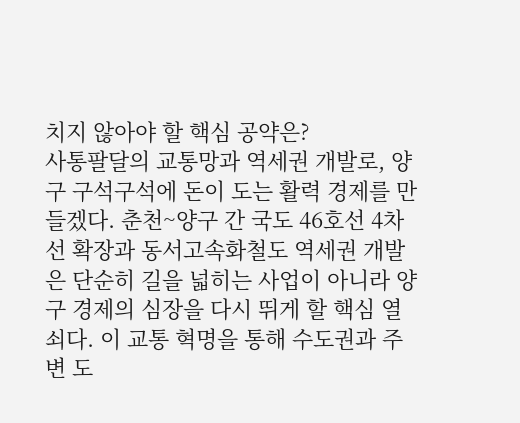치지 않아야 할 핵심 공약은?
사통팔달의 교통망과 역세권 개발로, 양구 구석구석에 돈이 도는 활력 경제를 만들겠다. 춘천~양구 간 국도 46호선 4차선 확장과 동서고속화철도 역세권 개발은 단순히 길을 넓히는 사업이 아니라 양구 경제의 심장을 다시 뛰게 할 핵심 열쇠다. 이 교통 혁명을 통해 수도권과 주변 도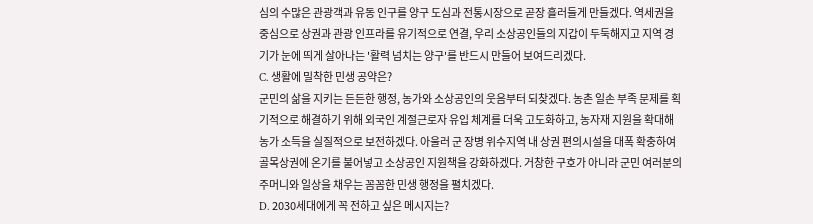심의 수많은 관광객과 유동 인구를 양구 도심과 전통시장으로 곧장 흘러들게 만들겠다. 역세권을 중심으로 상권과 관광 인프라를 유기적으로 연결, 우리 소상공인들의 지갑이 두둑해지고 지역 경기가 눈에 띄게 살아나는 '활력 넘치는 양구'를 반드시 만들어 보여드리겠다.
C. 생활에 밀착한 민생 공약은?
군민의 삶을 지키는 든든한 행정, 농가와 소상공인의 웃음부터 되찾겠다. 농촌 일손 부족 문제를 획기적으로 해결하기 위해 외국인 계절근로자 유입 체계를 더욱 고도화하고, 농자재 지원을 확대해 농가 소득을 실질적으로 보전하겠다. 아울러 군 장병 위수지역 내 상권 편의시설을 대폭 확충하여 골목상권에 온기를 불어넣고 소상공인 지원책을 강화하겠다. 거창한 구호가 아니라 군민 여러분의 주머니와 일상을 채우는 꼼꼼한 민생 행정을 펼치겠다.
D. 2030세대에게 꼭 전하고 싶은 메시지는?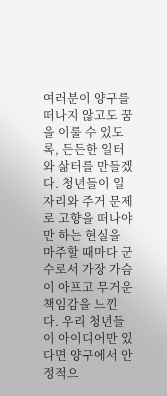여러분이 양구를 떠나지 않고도 꿈을 이룰 수 있도록, 든든한 일터와 삶터를 만들겠다. 청년들이 일자리와 주거 문제로 고향을 떠나야만 하는 현실을 마주할 때마다 군수로서 가장 가슴이 아프고 무거운 책임감을 느낀다. 우리 청년들이 아이디어만 있다면 양구에서 안정적으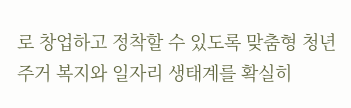로 창업하고 정착할 수 있도록 맞춤형 청년 주거 복지와 일자리 생태계를 확실히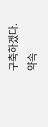구축하겠다. 약속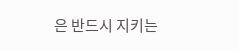은 반드시 지키는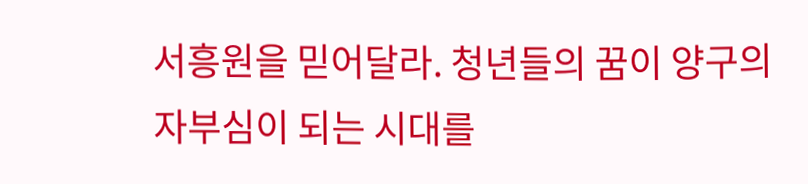서흥원을 믿어달라. 청년들의 꿈이 양구의 자부심이 되는 시대를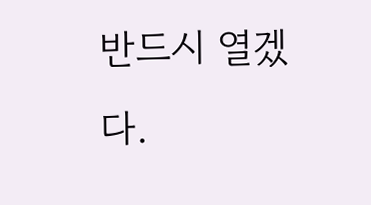반드시 열겠다.